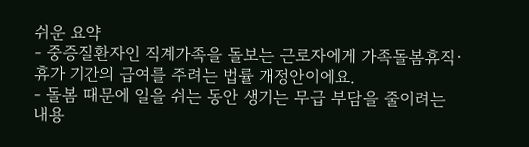쉬운 요약
- 중증질환자인 직계가족을 돌보는 근로자에게 가족돌봄휴직·휴가 기간의 급여를 주려는 법률 개정안이에요.
- 돌봄 때문에 일을 쉬는 동안 생기는 무급 부담을 줄이려는 내용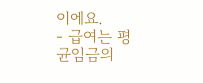이에요.
- 급여는 평균임금의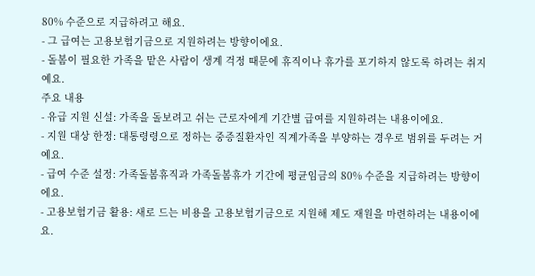80% 수준으로 지급하려고 해요.
- 그 급여는 고용보험기금으로 지원하려는 방향이에요.
- 돌봄이 필요한 가족을 맡은 사람이 생계 걱정 때문에 휴직이나 휴가를 포기하지 않도록 하려는 취지예요.
주요 내용
- 유급 지원 신설: 가족을 돌보려고 쉬는 근로자에게 기간별 급여를 지원하려는 내용이에요.
- 지원 대상 한정: 대통령령으로 정하는 중증질환자인 직계가족을 부양하는 경우로 범위를 두려는 거예요.
- 급여 수준 설정: 가족돌봄휴직과 가족돌봄휴가 기간에 평균임금의 80% 수준을 지급하려는 방향이에요.
- 고용보험기금 활용: 새로 드는 비용을 고용보험기금으로 지원해 제도 재원을 마련하려는 내용이에요.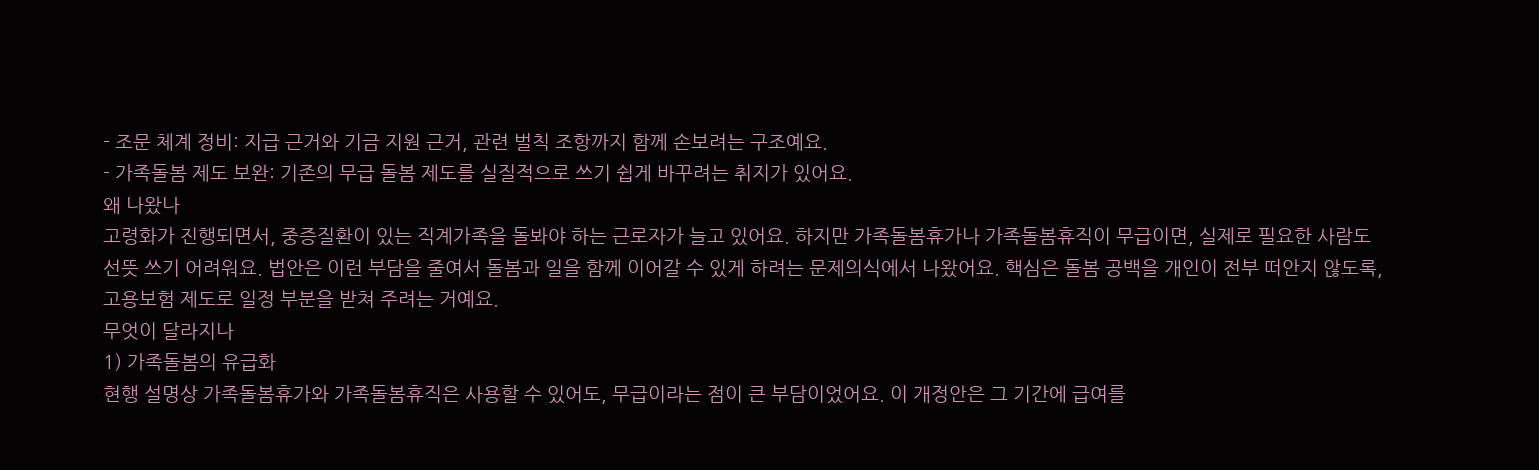- 조문 체계 정비: 지급 근거와 기금 지원 근거, 관련 벌칙 조항까지 함께 손보려는 구조예요.
- 가족돌봄 제도 보완: 기존의 무급 돌봄 제도를 실질적으로 쓰기 쉽게 바꾸려는 취지가 있어요.
왜 나왔나
고령화가 진행되면서, 중증질환이 있는 직계가족을 돌봐야 하는 근로자가 늘고 있어요. 하지만 가족돌봄휴가나 가족돌봄휴직이 무급이면, 실제로 필요한 사람도 선뜻 쓰기 어려워요. 법안은 이런 부담을 줄여서 돌봄과 일을 함께 이어갈 수 있게 하려는 문제의식에서 나왔어요. 핵심은 돌봄 공백을 개인이 전부 떠안지 않도록, 고용보험 제도로 일정 부분을 받쳐 주려는 거예요.
무엇이 달라지나
1) 가족돌봄의 유급화
현행 설명상 가족돌봄휴가와 가족돌봄휴직은 사용할 수 있어도, 무급이라는 점이 큰 부담이었어요. 이 개정안은 그 기간에 급여를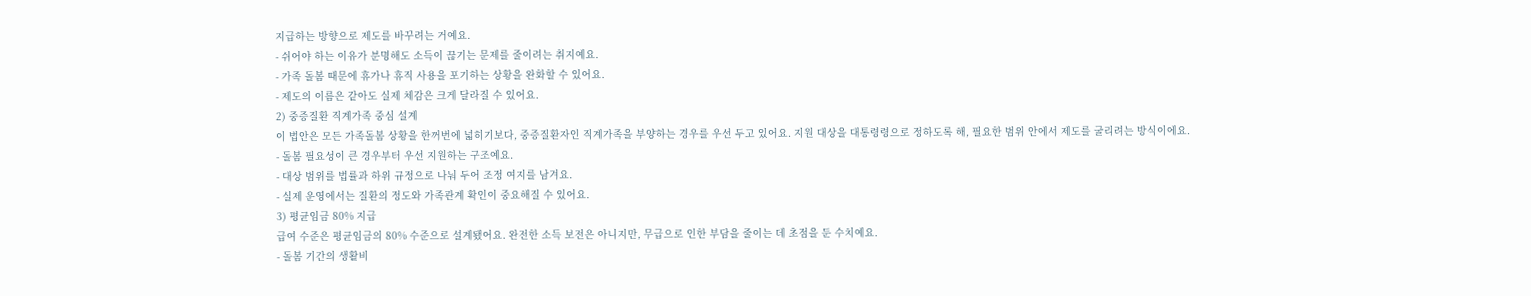지급하는 방향으로 제도를 바꾸려는 거예요.
- 쉬어야 하는 이유가 분명해도 소득이 끊기는 문제를 줄이려는 취지예요.
- 가족 돌봄 때문에 휴가나 휴직 사용을 포기하는 상황을 완화할 수 있어요.
- 제도의 이름은 같아도 실제 체감은 크게 달라질 수 있어요.
2) 중증질환 직계가족 중심 설계
이 법안은 모든 가족돌봄 상황을 한꺼번에 넓히기보다, 중증질환자인 직계가족을 부양하는 경우를 우선 두고 있어요. 지원 대상을 대통령령으로 정하도록 해, 필요한 범위 안에서 제도를 굴리려는 방식이에요.
- 돌봄 필요성이 큰 경우부터 우선 지원하는 구조예요.
- 대상 범위를 법률과 하위 규정으로 나눠 두어 조정 여지를 남겨요.
- 실제 운영에서는 질환의 정도와 가족관계 확인이 중요해질 수 있어요.
3) 평균임금 80% 지급
급여 수준은 평균임금의 80% 수준으로 설계됐어요. 완전한 소득 보전은 아니지만, 무급으로 인한 부담을 줄이는 데 초점을 둔 수치예요.
- 돌봄 기간의 생활비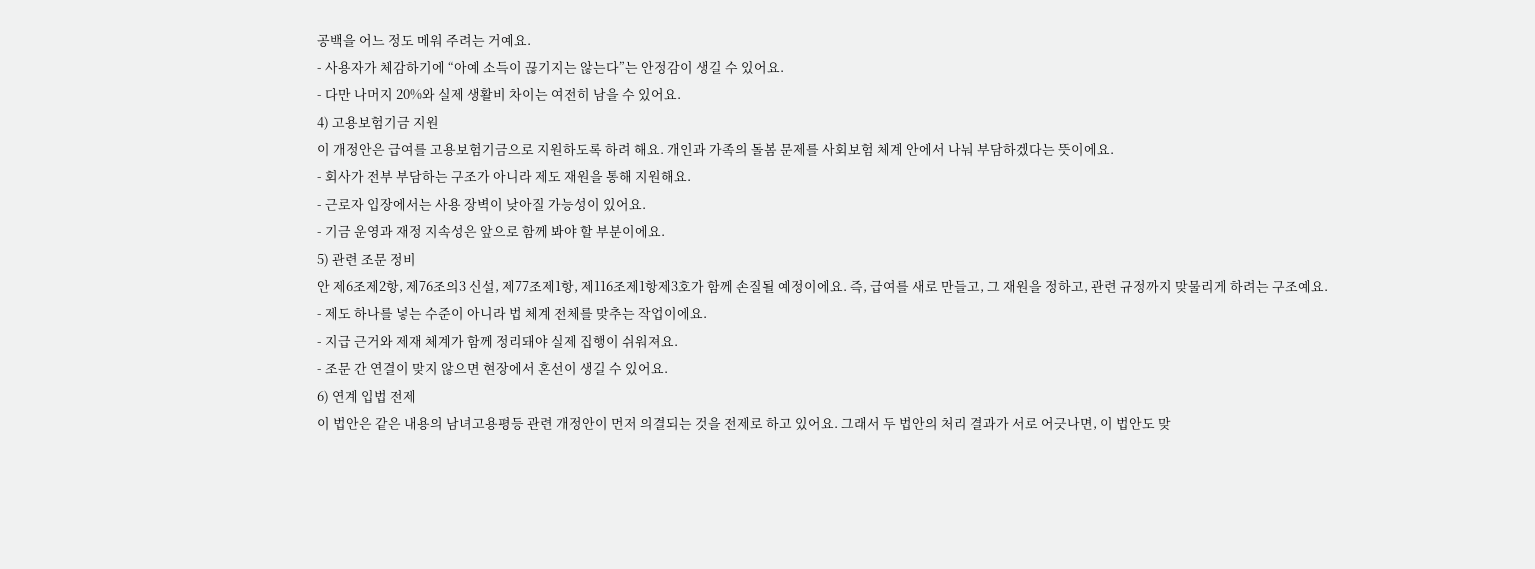공백을 어느 정도 메워 주려는 거예요.
- 사용자가 체감하기에 “아예 소득이 끊기지는 않는다”는 안정감이 생길 수 있어요.
- 다만 나머지 20%와 실제 생활비 차이는 여전히 남을 수 있어요.
4) 고용보험기금 지원
이 개정안은 급여를 고용보험기금으로 지원하도록 하려 해요. 개인과 가족의 돌봄 문제를 사회보험 체계 안에서 나눠 부담하겠다는 뜻이에요.
- 회사가 전부 부담하는 구조가 아니라 제도 재원을 통해 지원해요.
- 근로자 입장에서는 사용 장벽이 낮아질 가능성이 있어요.
- 기금 운영과 재정 지속성은 앞으로 함께 봐야 할 부분이에요.
5) 관련 조문 정비
안 제6조제2항, 제76조의3 신설, 제77조제1항, 제116조제1항제3호가 함께 손질될 예정이에요. 즉, 급여를 새로 만들고, 그 재원을 정하고, 관련 규정까지 맞물리게 하려는 구조예요.
- 제도 하나를 넣는 수준이 아니라 법 체계 전체를 맞추는 작업이에요.
- 지급 근거와 제재 체계가 함께 정리돼야 실제 집행이 쉬워져요.
- 조문 간 연결이 맞지 않으면 현장에서 혼선이 생길 수 있어요.
6) 연계 입법 전제
이 법안은 같은 내용의 남녀고용평등 관련 개정안이 먼저 의결되는 것을 전제로 하고 있어요. 그래서 두 법안의 처리 결과가 서로 어긋나면, 이 법안도 맞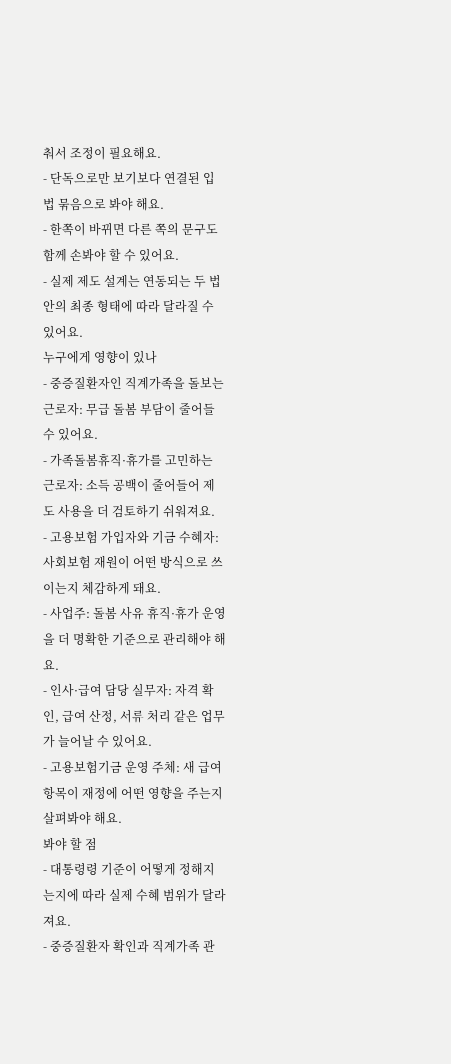춰서 조정이 필요해요.
- 단독으로만 보기보다 연결된 입법 묶음으로 봐야 해요.
- 한쪽이 바뀌면 다른 쪽의 문구도 함께 손봐야 할 수 있어요.
- 실제 제도 설계는 연동되는 두 법안의 최종 형태에 따라 달라질 수 있어요.
누구에게 영향이 있나
- 중증질환자인 직계가족을 돌보는 근로자: 무급 돌봄 부담이 줄어들 수 있어요.
- 가족돌봄휴직·휴가를 고민하는 근로자: 소득 공백이 줄어들어 제도 사용을 더 검토하기 쉬워져요.
- 고용보험 가입자와 기금 수혜자: 사회보험 재원이 어떤 방식으로 쓰이는지 체감하게 돼요.
- 사업주: 돌봄 사유 휴직·휴가 운영을 더 명확한 기준으로 관리해야 해요.
- 인사·급여 담당 실무자: 자격 확인, 급여 산정, 서류 처리 같은 업무가 늘어날 수 있어요.
- 고용보험기금 운영 주체: 새 급여 항목이 재정에 어떤 영향을 주는지 살펴봐야 해요.
봐야 할 점
- 대통령령 기준이 어떻게 정해지는지에 따라 실제 수혜 범위가 달라져요.
- 중증질환자 확인과 직계가족 관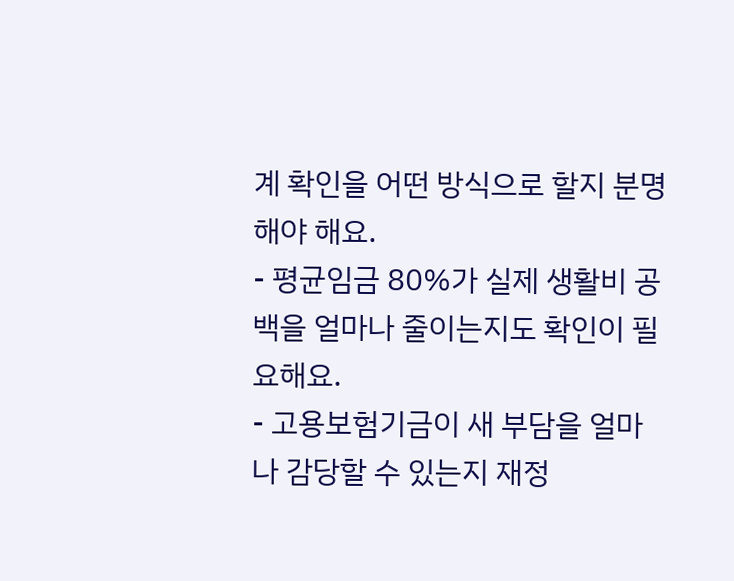계 확인을 어떤 방식으로 할지 분명해야 해요.
- 평균임금 80%가 실제 생활비 공백을 얼마나 줄이는지도 확인이 필요해요.
- 고용보험기금이 새 부담을 얼마나 감당할 수 있는지 재정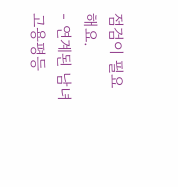점검이 필요해요.
- 연계된 남녀고용평등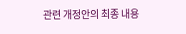관련 개정안의 최종 내용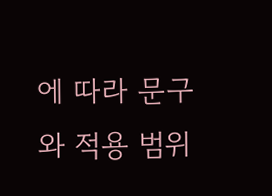에 따라 문구와 적용 범위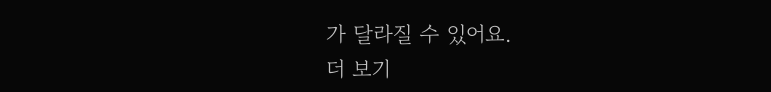가 달라질 수 있어요.
더 보기